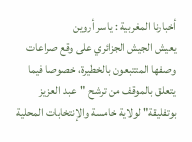أخبارنا المغربية : ياسر أروين
يعيش الجيش الجزائري على وقع صراعات وصفها المتتبعون بالخطيرة، خصوصا فيما يتعلق بالموقف من ترشح "عبد العزيز بوتفليقة" لولاية خامسة والإنتخابات المحلية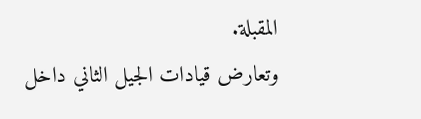المقبلة.
وتعارض قيادات الجيل الثاني داخل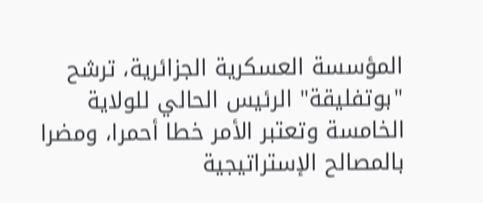المؤسسة العسكرية الجزائرية، ترشح "بوتفليقة" الرئيس الحالي للولاية الخامسة وتعتبر الأمر خطا أحمرا، ومضرا بالمصالح الإستراتيجية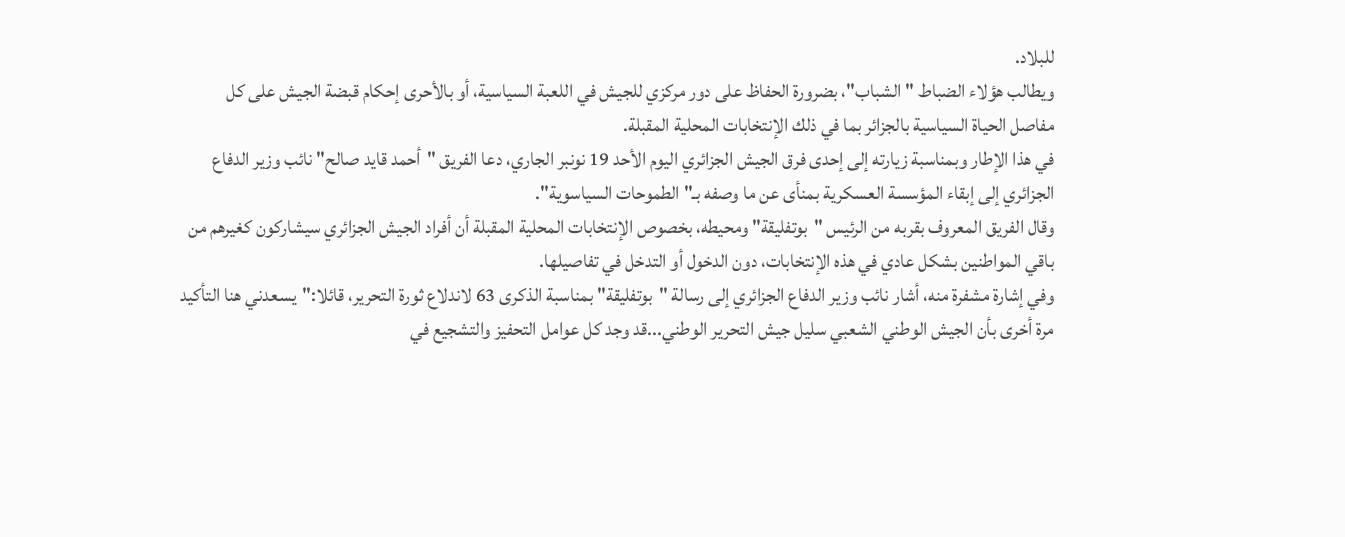للبلاد.
ويطالب هؤلاء الضباط "الشباب"، بضرورة الحفاظ على دور مركزي للجيش في اللعبة السياسية، أو بالأحرى إحكام قبضة الجيش على كل مفاصل الحياة السياسية بالجزائر بما في ذلك الإنتخابات المحلية المقبلة.
في هذا الإطار وبمناسبة زيارته إلى إحدى فرق الجيش الجزائري اليوم الأحد 19 نونبر الجاري، دعا الفريق "أحمد قايد صالح" نائب وزير الدفاع الجزائري إلى إبقاء المؤسسة العسكرية بمنأى عن ما وصفه بـ"الطموحات السياسوية".
وقال الفريق المعروف بقربه من الرئيس "بوتفليقة" ومحيطه، بخصوص الإنتخابات المحلية المقبلة أن أفراد الجيش الجزائري سيشاركون كغيرهم من باقي المواطنين بشكل عادي في هذه الإنتخابات، دون الدخول أو التدخل في تفاصيلها.
وفي إشارة مشفرة منه، أشار نائب وزير الدفاع الجزائري إلى رسالة "بوتفليقة" بمناسبة الذكرى 63 لاندلاع ثورة التحرير، قائلا:"يسعدني هنا التأكيد مرة أخرى بأن الجيش الوطني الشعبي سليل جيش التحرير الوطني...قد وجد كل عوامل التحفيز والتشجيع في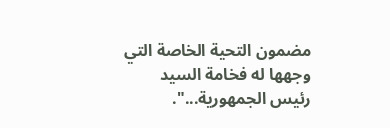مضمون التحية الخاصة التي وجهها له فخامة السيد رئيس الجمهورية...".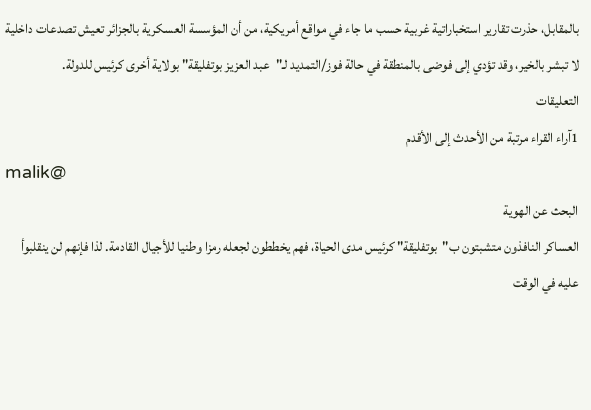بالمقابل، حذرت تقارير استخباراتية غربية حسب ما جاء في مواقع أمريكية، من أن المؤسسة العسكرية بالجزائر تعيش تصدعات داخلية لا تبشر بالخير، وقد تؤدي إلى فوضى بالمنطقة في حالة فوز/التمديد لـ"عبد العزيز بوتفليقة" بولاية أخرى كرئيس للدولة.
التعليقات
1آراء القراء مرتبة من الأحدث إلى الأقدم
malik@
البحث عن الهوية
العساكر النافذون متشبتون ب"بوتفليقة" كرئيس مدى الحياة، فهم يخططون لجعله رمزا وطنيا للأجيال القادمة. لذا فإنهم لن ينقلبوأ عليه في الوقت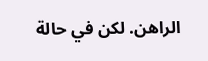الراهن. لكن في حالة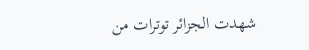شهدت الجزائر توترات من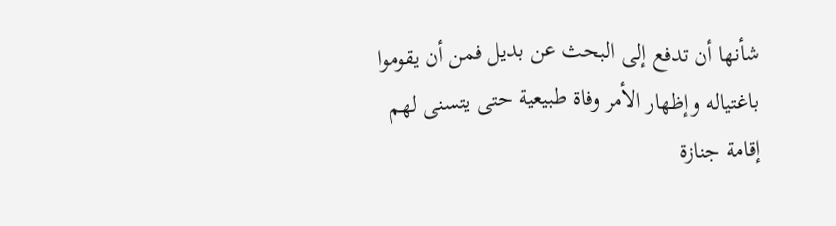شأنها أن تدفع إلى البحث عن بديل فمن أن يقوموا باغتياله وإظهار الأمر وفاة طبيعية حتى يتسنى لهم إقامة جنازة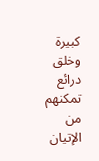كبيرة وخلق درائع تمكنهم من الإتيان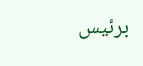برئيس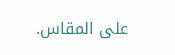على المقاس.